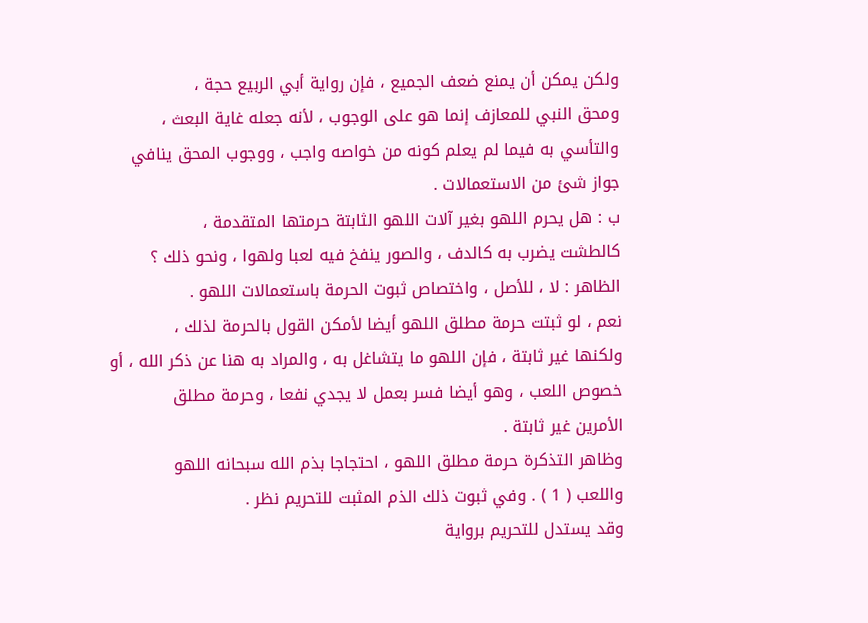ولكن يمكن أن يمنع ضعف الجميع ، فإن رواية أبي الربيع حجة ،
ومحق النبي للمعازف إنما هو على الوجوب ، لأنه جعله غاية البعث ،
والتأسي به فيما لم يعلم كونه من خواصه واجب ، ووجوب المحق ينافي
جواز شئ من الاستعمالات .
ب : هل يحرم اللهو بغير آلات اللهو الثابتة حرمتها المتقدمة ،
كالطشت يضرب به كالدف ، والصور ينفخ فيه لعبا ولهوا ، ونحو ذلك ؟
الظاهر : لا ، للأصل ، واختصاص ثبوت الحرمة باستعمالات اللهو .
نعم ، لو ثبتت حرمة مطلق اللهو أيضا لأمكن القول بالحرمة لذلك ،
ولكنها غير ثابتة ، فإن اللهو ما يتشاغل به ، والمراد به هنا عن ذكر الله ، أو
خصوص اللعب ، وهو أيضا فسر بعمل لا يجدي نفعا ، وحرمة مطلق
الأمرين غير ثابتة .
وظاهر التذكرة حرمة مطلق اللهو ، احتجاجا بذم الله سبحانه اللهو
واللعب ( 1 ) . وفي ثبوت ذلك الذم المثبت للتحريم نظر .
وقد يستدل للتحريم برواية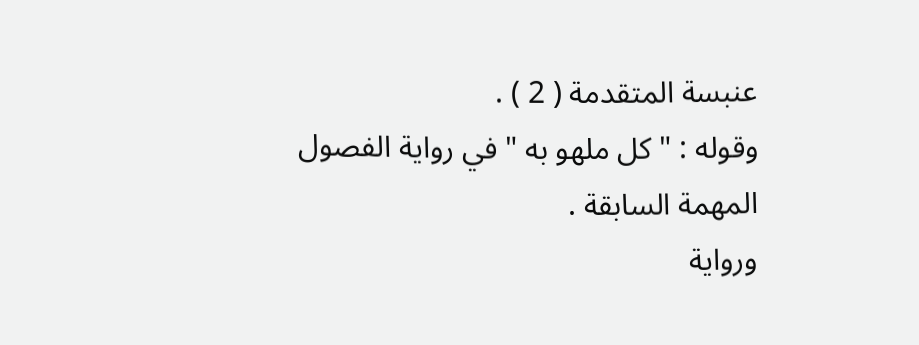عنبسة المتقدمة ( 2 ) .
وقوله : " كل ملهو به " في رواية الفصول المهمة السابقة .
ورواية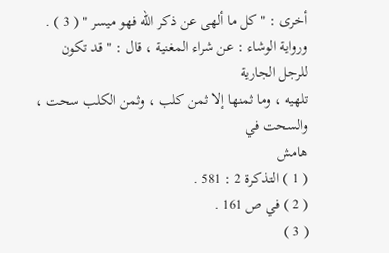أخرى : " كل ما ألهى عن ذكر الله فهو ميسر " ( 3 ) .
ورواية الوشاء : عن شراء المغنية ، قال : " قد تكون للرجل الجارية
تلهيه ، وما ثمنها إلا ثمن كلب ، وثمن الكلب سحت ، والسحت في
هامش
( 1 ) التذكرة 2 : 581 .
( 2 ) في ص 161 .
( 3 )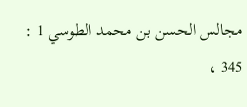مجالس الحسن بن محمد الطوسي 1 : 345 ،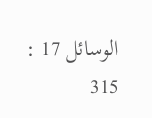الوسائل 17 : 315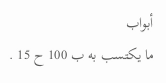أبواب
ما يكتسب به ب 100 ح 15 .